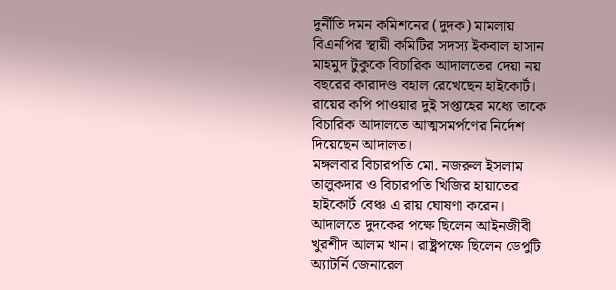দুর্নীতি দমন কমিশনের (দুদক) মামলায় বিএনপির স্থায়ী কমিটির সদস্য ইকবাল হাসান মাহমুদ টুকুকে বিচারিক আদালতের দেয়া নয় বছরের কারাদণ্ড বহাল রেখেছেন হাইকোর্ট। রায়ের কপি পাওয়ার দুই সপ্তাহের মধ্যে তাকে বিচারিক আদালতে আত্মসমর্পণের নির্দেশ দিয়েছেন আদালত।
মঙ্গলবার বিচারপতি মো. নজরুল ইসলাম তালুকদার ও বিচারপতি খিজির হায়াতের হাইকোর্ট বেঞ্চ এ রায় ঘোষণা করেন।
আদালতে দুদকের পক্ষে ছিলেন আইনজীবী খুরশীদ আলম খান। রাষ্ট্রপক্ষে ছিলেন ডেপুটি অ্যাটর্নি জেনারেল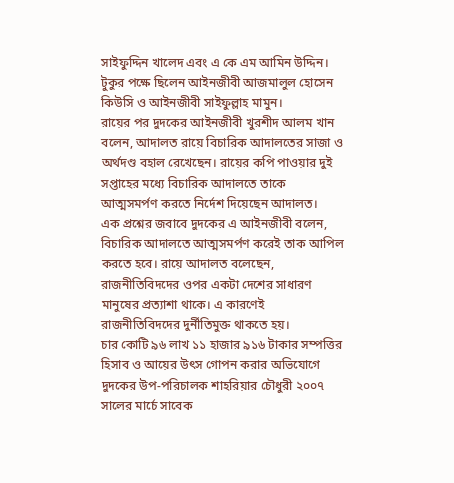সাইফুদ্দিন খালেদ এবং এ কে এম আমিন উদ্দিন। টুকুর পক্ষে ছিলেন আইনজীবী আজমালুল হোসেন কিউসি ও আইনজীবী সাইফুল্লাহ মামুন।
রায়ের পর দুদকের আইনজীবী খুরশীদ আলম খান বলেন, আদালত রায়ে বিচারিক আদালতের সাজা ও অর্থদণ্ড বহাল রেখেছেন। রায়ের কপি পাওয়ার দুই সপ্তাহের মধ্যে বিচারিক আদালতে তাকে আত্মসমর্পণ করতে নির্দেশ দিয়েছেন আদালত।
এক প্রশ্নের জবাবে দুদকের এ আইনজীবী বলেন, বিচারিক আদালতে আত্মসমর্পণ করেই তাক আপিল করতে হবে। রায়ে আদালত বলেছেন, রাজনীতিবিদদের ওপর একটা দেশের সাধারণ মানুষের প্রত্যাশা থাকে। এ কারণেই রাজনীতিবিদদের দুর্নীতিমুক্ত থাকতে হয়।
চার কোটি ৯৬ লাখ ১১ হাজার ৯১৬ টাকার সম্পত্তির হিসাব ও আয়ের উৎস গোপন করার অভিযোগে দুদকের উপ-পরিচালক শাহরিয়ার চৌধুরী ২০০৭ সালের মার্চে সাবেক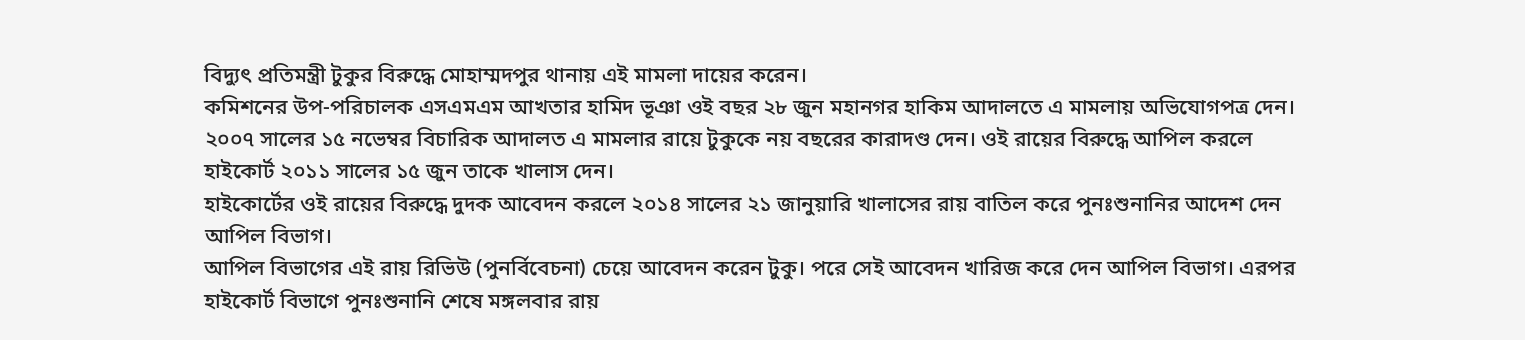বিদ্যুৎ প্রতিমন্ত্রী টুকুর বিরুদ্ধে মোহাম্মদপুর থানায় এই মামলা দায়ের করেন।
কমিশনের উপ-পরিচালক এসএমএম আখতার হামিদ ভূঞা ওই বছর ২৮ জুন মহানগর হাকিম আদালতে এ মামলায় অভিযোগপত্র দেন।
২০০৭ সালের ১৫ নভেম্বর বিচারিক আদালত এ মামলার রায়ে টুকুকে নয় বছরের কারাদণ্ড দেন। ওই রায়ের বিরুদ্ধে আপিল করলে হাইকোর্ট ২০১১ সালের ১৫ জুন তাকে খালাস দেন।
হাইকোর্টের ওই রায়ের বিরুদ্ধে দুদক আবেদন করলে ২০১৪ সালের ২১ জানুয়ারি খালাসের রায় বাতিল করে পুনঃশুনানির আদেশ দেন আপিল বিভাগ।
আপিল বিভাগের এই রায় রিভিউ (পুনর্বিবেচনা) চেয়ে আবেদন করেন টুকু। পরে সেই আবেদন খারিজ করে দেন আপিল বিভাগ। এরপর হাইকোর্ট বিভাগে পুনঃশুনানি শেষে মঙ্গলবার রায়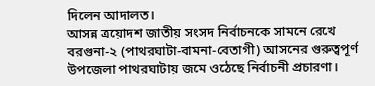দিলেন আদালত।
আসন্ন ত্রয়োদশ জাতীয় সংসদ নির্বাচনকে সামনে রেখে বরগুনা-২ (পাথরঘাটা-বামনা-বেতাগী) আসনের গুরুত্বপূর্ণ উপজেলা পাথরঘাটায় জমে ওঠেছে নির্বাচনী প্রচারণা।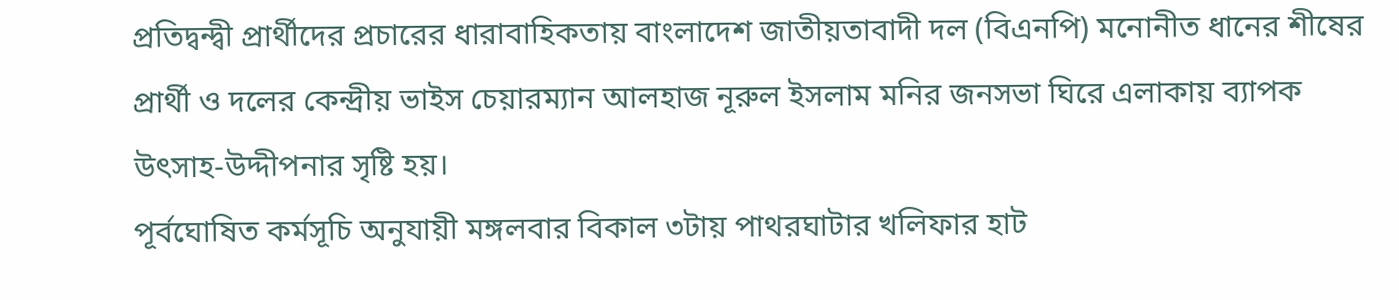প্রতিদ্বন্দ্বী প্রার্থীদের প্রচারের ধারাবাহিকতায় বাংলাদেশ জাতীয়তাবাদী দল (বিএনপি) মনোনীত ধানের শীষের প্রার্থী ও দলের কেন্দ্রীয় ভাইস চেয়ারম্যান আলহাজ নূরুল ইসলাম মনির জনসভা ঘিরে এলাকায় ব্যাপক উৎসাহ-উদ্দীপনার সৃষ্টি হয়।
পূর্বঘোষিত কর্মসূচি অনুযায়ী মঙ্গলবার বিকাল ৩টায় পাথরঘাটার খলিফার হাট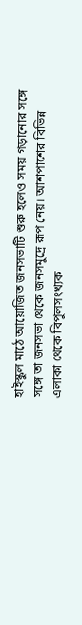হাইস্কুল মাঠে আয়োজিত জনসভাটি শুরু হলেও সময় গড়ানোর সঙ্গে সঙ্গে তা জনসভা থেকে জনসমুদ্রে রূপ নেয়। আশপাশের বিভিন্ন এলাকা থেকে বিপুলসংখ্যক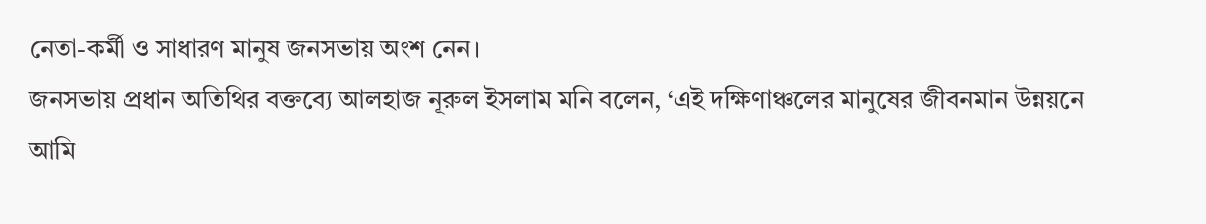নেতা-কর্মী ও সাধারণ মানুষ জনসভায় অংশ নেন।
জনসভায় প্রধান অতিথির বক্তব্যে আলহাজ নূরুল ইসলাম মনি বলেন, ‘এই দক্ষিণাঞ্চলের মানুষের জীবনমান উন্নয়নে আমি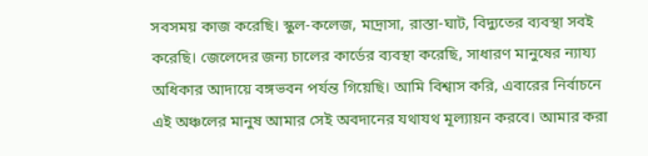সবসময় কাজ করেছি। স্কুল-কলেজ, মাদ্রাসা, রাস্তা-ঘাট, বিদ্যুতের ব্যবস্থা সবই করেছি। জেলেদের জন্য চালের কার্ডের ব্যবস্থা করেছি, সাধারণ মানুষের ন্যায্য অধিকার আদায়ে বঙ্গভবন পর্যন্ত গিয়েছি। আমি বিশ্বাস করি, এবারের নির্বাচনে এই অঞ্চলের মানুষ আমার সেই অবদানের যথাযথ মূল্যায়ন করবে। আমার করা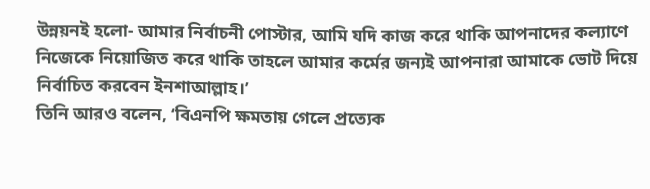উন্নয়নই হলো- আমার নির্বাচনী পোস্টার, আমি যদি কাজ করে থাকি আপনাদের কল্যাণে নিজেকে নিয়োজিত করে থাকি তাহলে আমার কর্মের জন্যই আপনারা আমাকে ভোট দিয়ে নির্বাচিত করবেন ইনশাআল্লাহ।’
তিনি আরও বলেন, ‘বিএনপি ক্ষমতায় গেলে প্রত্যেক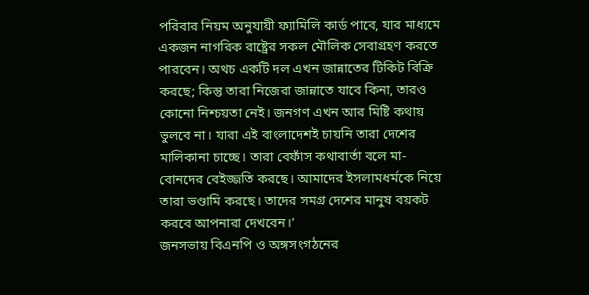পরিবার নিয়ম অনুযায়ী ফ্যামিলি কার্ড পাবে, যার মাধ্যমে একজন নাগরিক রাষ্ট্রের সকল মৌলিক সেবাগ্রহণ করতে পারবেন। অথচ একটি দল এখন জান্নাতের টিকিট বিক্রি করছে; কিন্তু তারা নিজেরা জান্নাতে যাবে কিনা, তারও কোনো নিশ্চয়তা নেই। জনগণ এখন আর মিষ্টি কথায় ভুলবে না। যারা এই বাংলাদেশই চায়নি তারা দেশের মালিকানা চাচ্ছে। তারা বেফাঁস কথাবার্তা বলে মা-বোনদের বেইজ্জতি করছে। আমাদের ইসলামধর্মকে নিয়ে তারা ভণ্ডামি করছে। তাদের সমগ্র দেশের মানুষ বয়কট করবে আপনারা দেখবেন।’
জনসভায় বিএনপি ও অঙ্গসংগঠনের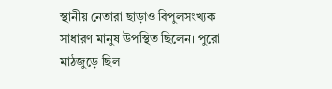স্থানীয় নেতারা ছাড়াও বিপুলসংখ্যক সাধারণ মানুষ উপস্থিত ছিলেন। পুরো মাঠজুড়ে ছিল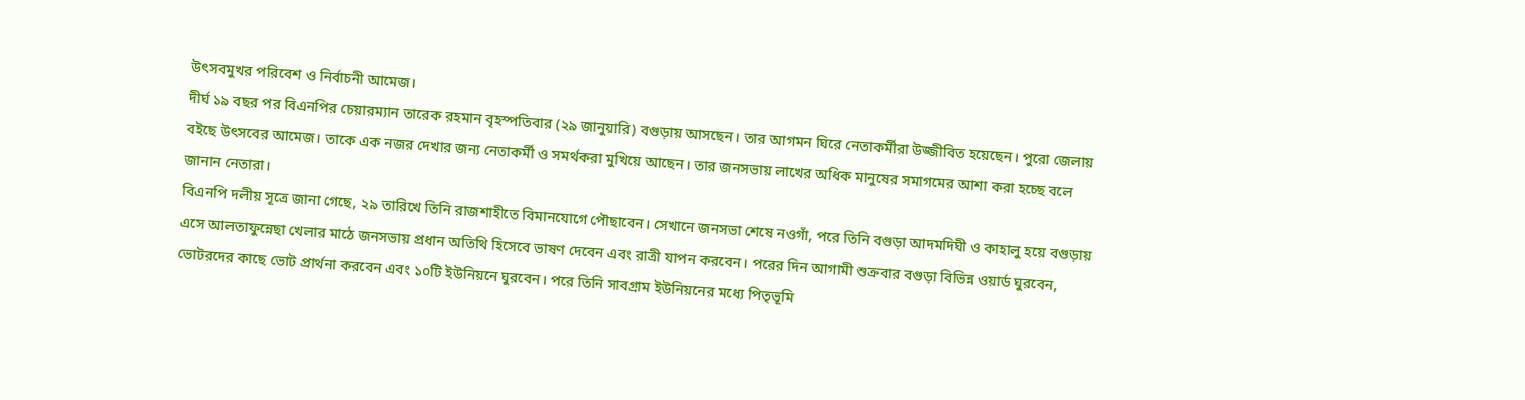উৎসবমুখর পরিবেশ ও নির্বাচনী আমেজ।
দীর্ঘ ১৯ বছর পর বিএনপির চেয়ারম্যান তারেক রহমান বৃহস্পতিবার (২৯ জানুয়ারি) বগুড়ায় আসছেন। তার আগমন ঘিরে নেতাকর্মীরা উজ্জীবিত হয়েছেন। পুরো জেলায় বইছে উৎসবের আমেজ। তাকে এক নজর দেখার জন্য নেতাকর্মী ও সমর্থকরা মুখিয়ে আছেন। তার জনসভায় লাখের অধিক মানুষের সমাগমের আশা করা হচ্ছে বলে জানান নেতারা।
বিএনপি দলীয় সূত্রে জানা গেছে, ২৯ তারিখে তিনি রাজশাহীতে বিমানযোগে পৌছাবেন। সেখানে জনসভা শেষে নওগাঁ, পরে তিনি বগুড়া আদমদিঘী ও কাহালু হয়ে বগুড়ায় এসে আলতাফুন্নেছা খেলার মাঠে জনসভায় প্রধান অতিথি হিসেবে ভাষণ দেবেন এবং রাত্রী যাপন করবেন। পরের দিন আগামী শুক্রবার বগুড়া বিভিন্ন ওয়ার্ড ঘুরবেন, ভোটরদের কাছে ভোট প্রার্থনা করবেন এবং ১০টি ইউনিয়নে ঘুরবেন। পরে তিনি সাবগ্রাম ইউনিয়নের মধ্যে পিতৃভূমি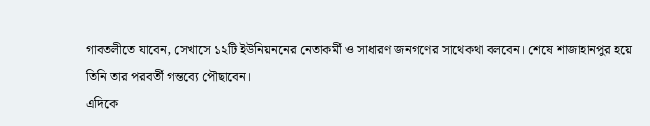গাবতলীতে যাবেন, সেখাসে ১২টি ইউনিয়ননের নেতাকর্মী ও সাধারণ জনগণের সাথেকথা বলবেন। শেষে শাজাহানপুর হয়ে তিনি তার পরবর্তী গন্তব্যে পৌছাবেন।
এদিকে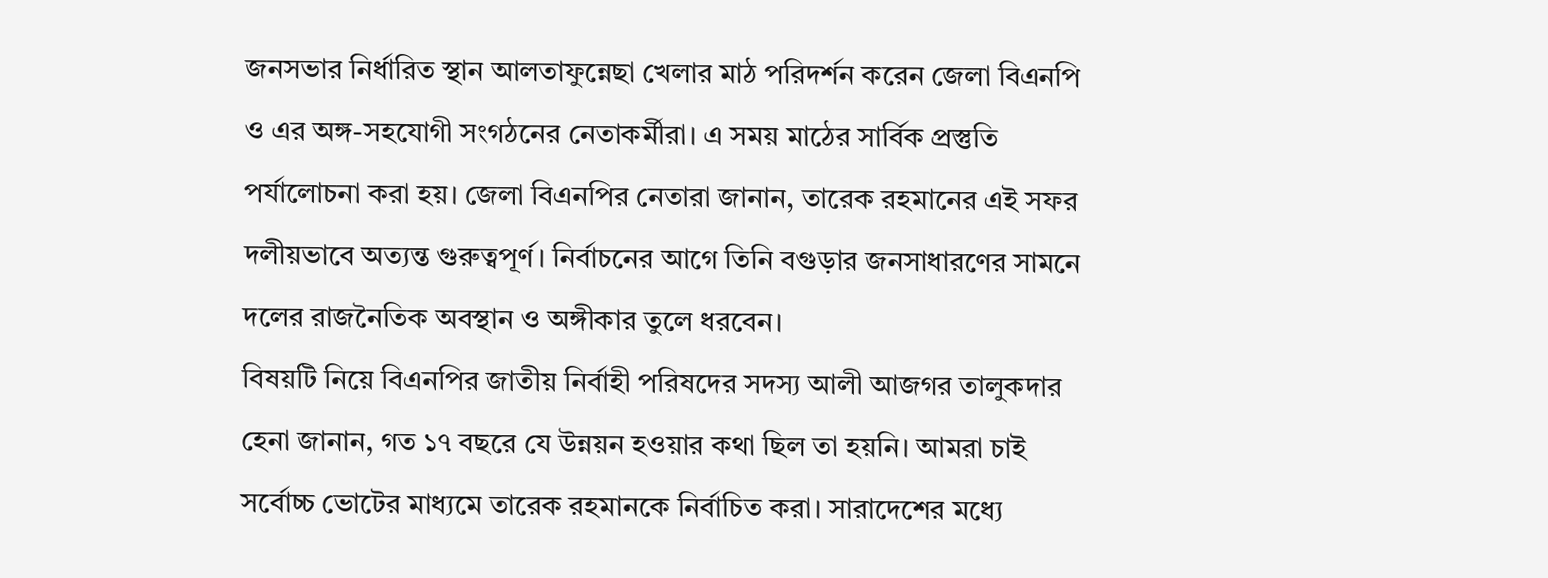জনসভার নির্ধারিত স্থান আলতাফুন্নেছা খেলার মাঠ পরিদর্শন করেন জেলা বিএনপি ও এর অঙ্গ-সহযোগী সংগঠনের নেতাকর্মীরা। এ সময় মাঠের সার্বিক প্রস্তুতি পর্যালোচনা করা হয়। জেলা বিএনপির নেতারা জানান, তারেক রহমানের এই সফর দলীয়ভাবে অত্যন্ত গুরুত্বপূর্ণ। নির্বাচনের আগে তিনি বগুড়ার জনসাধারণের সামনে দলের রাজনৈতিক অবস্থান ও অঙ্গীকার তুলে ধরবেন।
বিষয়টি নিয়ে বিএনপির জাতীয় নির্বাহী পরিষদের সদস্য আলী আজগর তালুকদার হেনা জানান, গত ১৭ বছরে যে উন্নয়ন হওয়ার কথা ছিল তা হয়নি। আমরা চাই সর্বোচ্চ ভোটের মাধ্যমে তারেক রহমানকে নির্বাচিত করা। সারাদেশের মধ্যে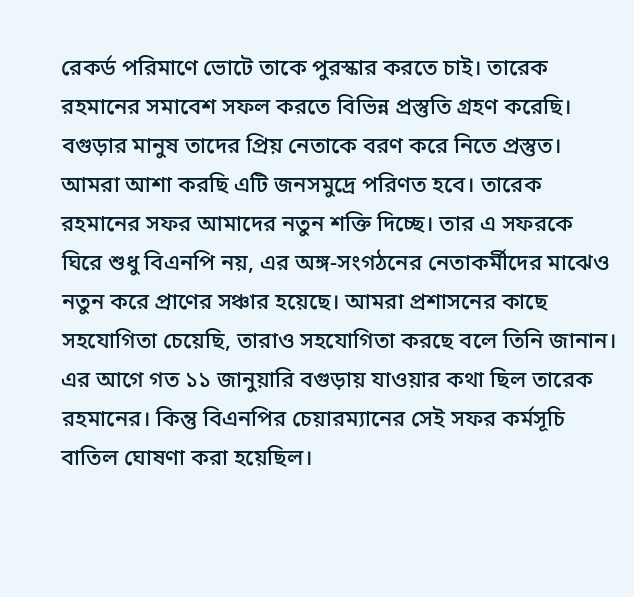রেকর্ড পরিমাণে ভোটে তাকে পুরস্কার করতে চাই। তারেক রহমানের সমাবেশ সফল করতে বিভিন্ন প্রস্তুতি গ্রহণ করেছি। বগুড়ার মানুষ তাদের প্রিয় নেতাকে বরণ করে নিতে প্রস্তুত। আমরা আশা করছি এটি জনসমুদ্রে পরিণত হবে। তারেক রহমানের সফর আমাদের নতুন শক্তি দিচ্ছে। তার এ সফরকে ঘিরে শুধু বিএনপি নয়, এর অঙ্গ-সংগঠনের নেতাকর্মীদের মাঝেও নতুন করে প্রাণের সঞ্চার হয়েছে। আমরা প্রশাসনের কাছে সহযোগিতা চেয়েছি, তারাও সহযোগিতা করছে বলে তিনি জানান।
এর আগে গত ১১ জানুয়ারি বগুড়ায় যাওয়ার কথা ছিল তারেক রহমানের। কিন্তু বিএনপির চেয়ারম্যানের সেই সফর কর্মসূচি বাতিল ঘোষণা করা হয়েছিল।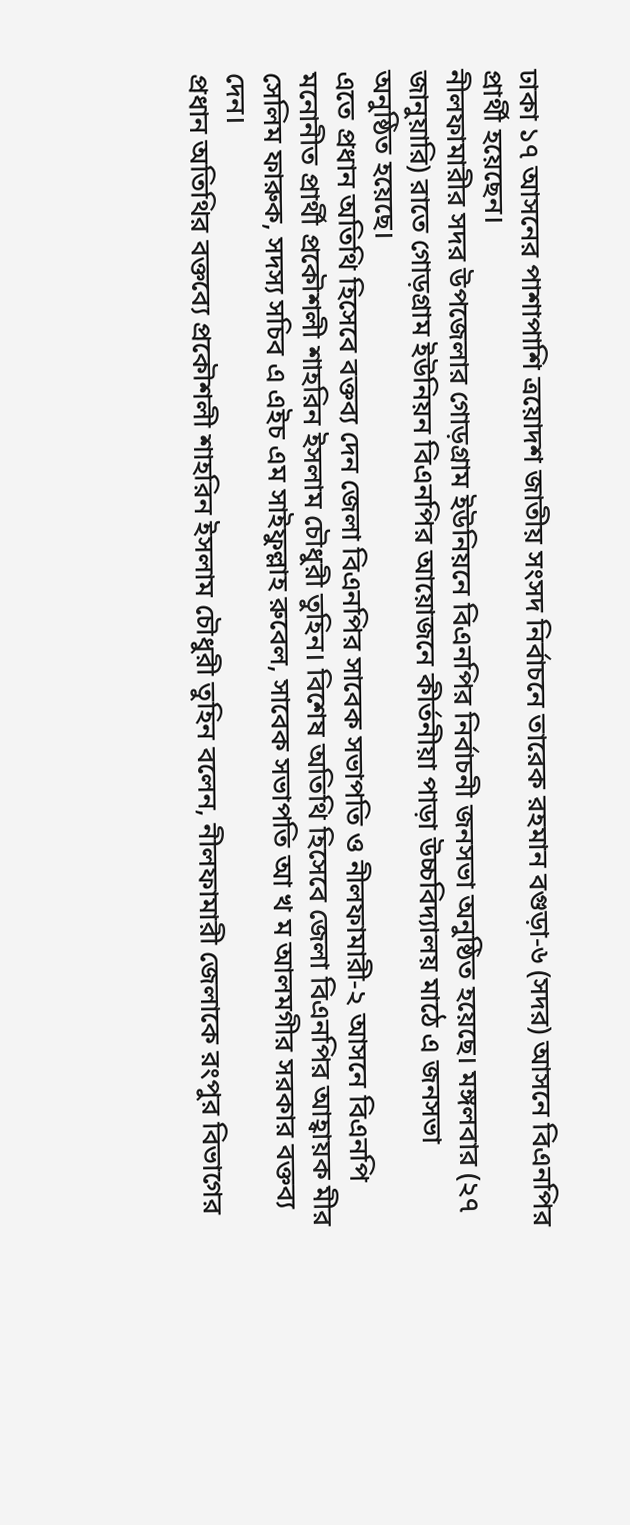ঢাকা ১৭ আসনের পাশাপাশি ত্রয়োদশ জাতীয় সংসদ নির্বাচনে তারেক রহমান বগুড়া-৬ (সদর) আসনে বিএনপির প্রার্থী হয়েছেন।
নীলফামারীর সদর উপজেলার গোড়গ্রাম ইউনিয়নে বিএনপির নির্বাচনী জনসভা অনুষ্ঠিত হয়েছে। মঙ্গলবার (২৭ জানুয়ারি) রাতে গোড়গ্রাম ইউনিয়ন বিএনপির আয়োজনে কীর্তনীয়া পাড়া উচ্চবিদ্যালয় মাঠে এ জনসভা অনুষ্ঠিত হয়েছে।
এতে প্রধান অতিথি হিসেবে বক্তব্য দেন জেলা বিএনপির সাবেক সভাপতি ও নীলফামারী-২ আসনে বিএনপি মনোনীত প্রার্থী প্রকৌশলী শাহরিন ইসলাম চৌধুরী তুহিন। বিশেষ অতিথি হিসেবে জেলা বিএনপির আহ্বায়ক মীর সেলিম ফারুক, সদস্য সচিব এ এইচ এম সাইফুল্লাহ রুবেল, সাবেক সভাপতি আ খ ম আলমগীর সরকার বক্তব্য দেন।
প্রধান অতিথির বক্তব্যে প্রকৌশলী শাহরিন ইসলাম চৌধুরী তুহিন বলেন, নীলফামারী জেলাকে রংপুর বিভাগের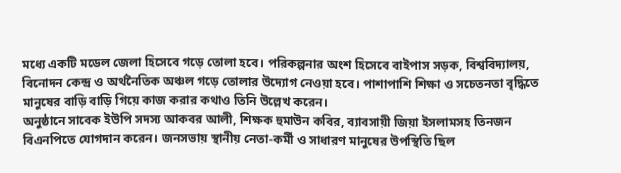মধ্যে একটি মডেল জেলা হিসেবে গড়ে তোলা হবে। পরিকল্পনার অংশ হিসেবে বাইপাস সড়ক, বিশ্ববিদ্যালয়, বিনোদন কেন্দ্র ও অর্থনৈতিক অঞ্চল গড়ে তোলার উদ্যোগ নেওয়া হবে। পাশাপাশি শিক্ষা ও সচেতনতা বৃদ্ধিতে মানুষের বাড়ি বাড়ি গিয়ে কাজ করার কথাও তিনি উল্লেখ করেন।
অনুষ্ঠানে সাবেক ইউপি সদস্য আকবর আলী, শিক্ষক হুমাউন কবির, ব্যাবসায়ী জিয়া ইসলামসহ তিনজন বিএনপিতে যোগদান করেন। জনসভায় স্থানীয় নেতা-কর্মী ও সাধারণ মানুষের উপস্থিতি ছিল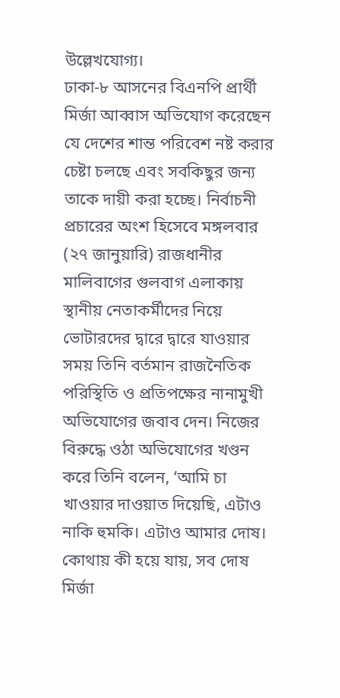উল্লেখযোগ্য।
ঢাকা-৮ আসনের বিএনপি প্রার্থী মির্জা আব্বাস অভিযোগ করেছেন যে দেশের শান্ত পরিবেশ নষ্ট করার চেষ্টা চলছে এবং সবকিছুর জন্য তাকে দায়ী করা হচ্ছে। নির্বাচনী প্রচারের অংশ হিসেবে মঙ্গলবার (২৭ জানুয়ারি) রাজধানীর মালিবাগের গুলবাগ এলাকায় স্থানীয় নেতাকর্মীদের নিয়ে ভোটারদের দ্বারে দ্বারে যাওয়ার সময় তিনি বর্তমান রাজনৈতিক পরিস্থিতি ও প্রতিপক্ষের নানামুখী অভিযোগের জবাব দেন। নিজের বিরুদ্ধে ওঠা অভিযোগের খণ্ডন করে তিনি বলেন, ‘আমি চা খাওয়ার দাওয়াত দিয়েছি, এটাও নাকি হুমকি। এটাও আমার দোষ। কোথায় কী হয়ে যায়, সব দোষ মির্জা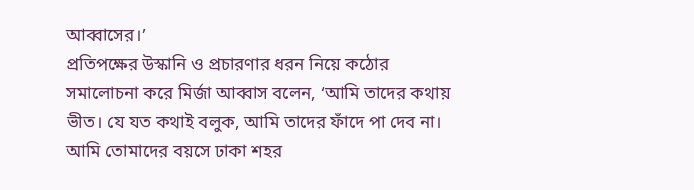আব্বাসের।’
প্রতিপক্ষের উস্কানি ও প্রচারণার ধরন নিয়ে কঠোর সমালোচনা করে মির্জা আব্বাস বলেন, ‘আমি তাদের কথায় ভীত। যে যত কথাই বলুক, আমি তাদের ফাঁদে পা দেব না। আমি তোমাদের বয়সে ঢাকা শহর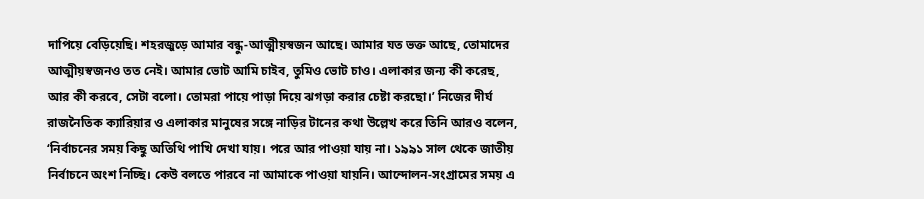দাপিয়ে বেড়িয়েছি। শহরজুড়ে আমার বন্ধু-আত্মীয়স্বজন আছে। আমার যত ভক্ত আছে, তোমাদের আত্মীয়স্বজনও তত নেই। আমার ভোট আমি চাইব, তুমিও ভোট চাও। এলাকার জন্য কী করেছ, আর কী করবে, সেটা বলো। তোমরা পায়ে পাড়া দিয়ে ঝগড়া করার চেষ্টা করছো।’ নিজের দীর্ঘ রাজনৈতিক ক্যারিয়ার ও এলাকার মানুষের সঙ্গে নাড়ির টানের কথা উল্লেখ করে তিনি আরও বলেন, ‘নির্বাচনের সময় কিছু অতিথি পাখি দেখা যায়। পরে আর পাওয়া যায় না। ১৯৯১ সাল থেকে জাতীয় নির্বাচনে অংশ নিচ্ছি। কেউ বলতে পারবে না আমাকে পাওয়া যায়নি। আন্দোলন-সংগ্রামের সময় এ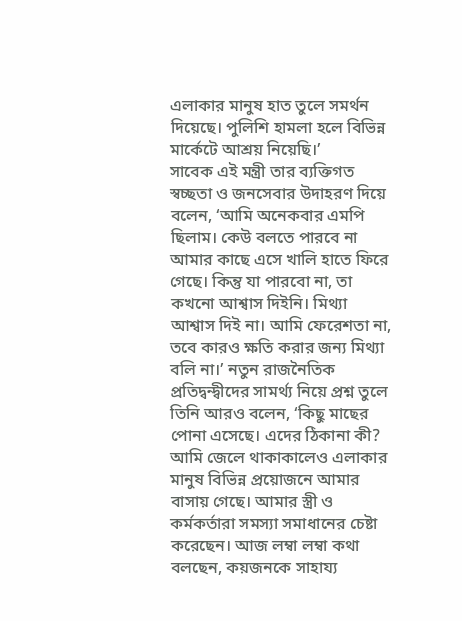এলাকার মানুষ হাত তুলে সমর্থন দিয়েছে। পুলিশি হামলা হলে বিভিন্ন মার্কেটে আশ্রয় নিয়েছি।’
সাবেক এই মন্ত্রী তার ব্যক্তিগত স্বচ্ছতা ও জনসেবার উদাহরণ দিয়ে বলেন, ‘আমি অনেকবার এমপি ছিলাম। কেউ বলতে পারবে না আমার কাছে এসে খালি হাতে ফিরে গেছে। কিন্তু যা পারবো না, তা কখনো আশ্বাস দিইনি। মিথ্যা আশ্বাস দিই না। আমি ফেরেশতা না, তবে কারও ক্ষতি করার জন্য মিথ্যা বলি না।’ নতুন রাজনৈতিক প্রতিদ্বন্দ্বীদের সামর্থ্য নিয়ে প্রশ্ন তুলে তিনি আরও বলেন, ‘কিছু মাছের পোনা এসেছে। এদের ঠিকানা কী? আমি জেলে থাকাকালেও এলাকার মানুষ বিভিন্ন প্রয়োজনে আমার বাসায় গেছে। আমার স্ত্রী ও কর্মকর্তারা সমস্যা সমাধানের চেষ্টা করেছেন। আজ লম্বা লম্বা কথা বলছেন, কয়জনকে সাহায্য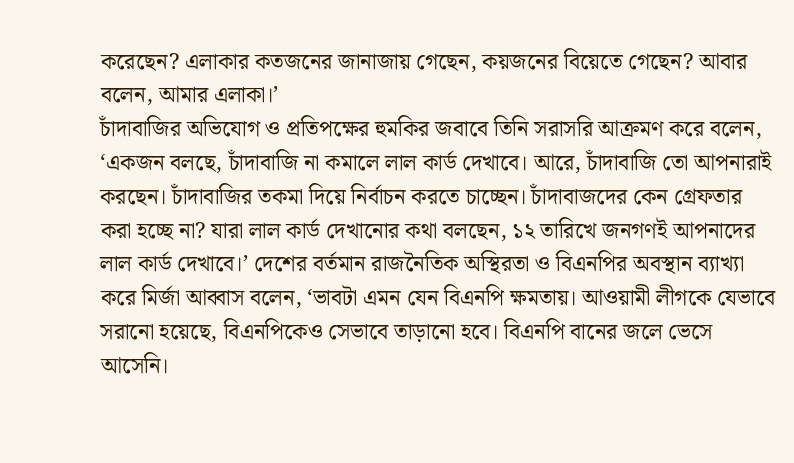করেছেন? এলাকার কতজনের জানাজায় গেছেন, কয়জনের বিয়েতে গেছেন? আবার বলেন, আমার এলাকা।’
চাঁদাবাজির অভিযোগ ও প্রতিপক্ষের হুমকির জবাবে তিনি সরাসরি আক্রমণ করে বলেন, ‘একজন বলছে, চাঁদাবাজি না কমালে লাল কার্ড দেখাবে। আরে, চাঁদাবাজি তো আপনারাই করছেন। চাঁদাবাজির তকমা দিয়ে নির্বাচন করতে চাচ্ছেন। চাঁদাবাজদের কেন গ্রেফতার করা হচ্ছে না? যারা লাল কার্ড দেখানোর কথা বলছেন, ১২ তারিখে জনগণই আপনাদের লাল কার্ড দেখাবে।’ দেশের বর্তমান রাজনৈতিক অস্থিরতা ও বিএনপির অবস্থান ব্যাখ্যা করে মির্জা আব্বাস বলেন, ‘ভাবটা এমন যেন বিএনপি ক্ষমতায়। আওয়ামী লীগকে যেভাবে সরানো হয়েছে, বিএনপিকেও সেভাবে তাড়ানো হবে। বিএনপি বানের জলে ভেসে আসেনি।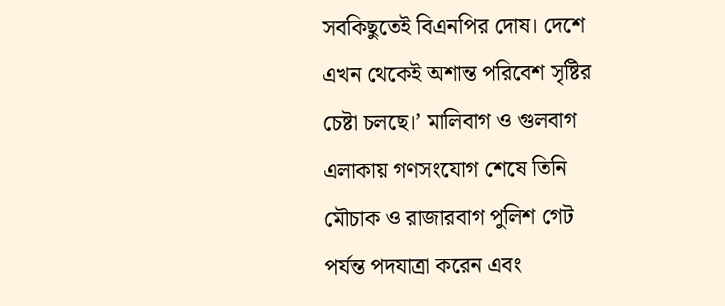সবকিছুতেই বিএনপির দোষ। দেশে এখন থেকেই অশান্ত পরিবেশ সৃষ্টির চেষ্টা চলছে।’ মালিবাগ ও গুলবাগ এলাকায় গণসংযোগ শেষে তিনি মৌচাক ও রাজারবাগ পুলিশ গেট পর্যন্ত পদযাত্রা করেন এবং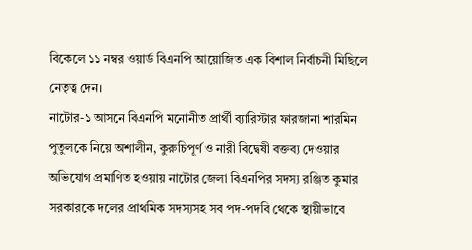বিকেলে ১১ নম্বর ওয়ার্ড বিএনপি আয়োজিত এক বিশাল নির্বাচনী মিছিলে নেতৃত্ব দেন।
নাটোর-১ আসনে বিএনপি মনোনীত প্রার্থী ব্যারিস্টার ফারজানা শারমিন পুতুলকে নিয়ে অশালীন, কুরুচিপূর্ণ ও নারী বিদ্বেষী বক্তব্য দেওয়ার অভিযোগ প্রমাণিত হওয়ায় নাটোর জেলা বিএনপির সদস্য রঞ্জিত কুমার সরকারকে দলের প্রাথমিক সদস্যসহ সব পদ-পদবি থেকে স্থায়ীভাবে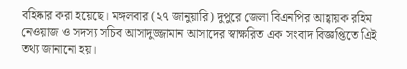বহিষ্কার করা হয়েছে। মঙ্গলবার (২৭ জানুয়ারি) দুপুরে জেলা বিএনপির আহ্বায়ক রহিম নেওয়াজ ও সদস্য সচিব আসাদুজ্জামান আসাদের স্বাক্ষরিত এক সংবাদ বিজ্ঞপ্তিতে এিই তথ্য জানানো হয়।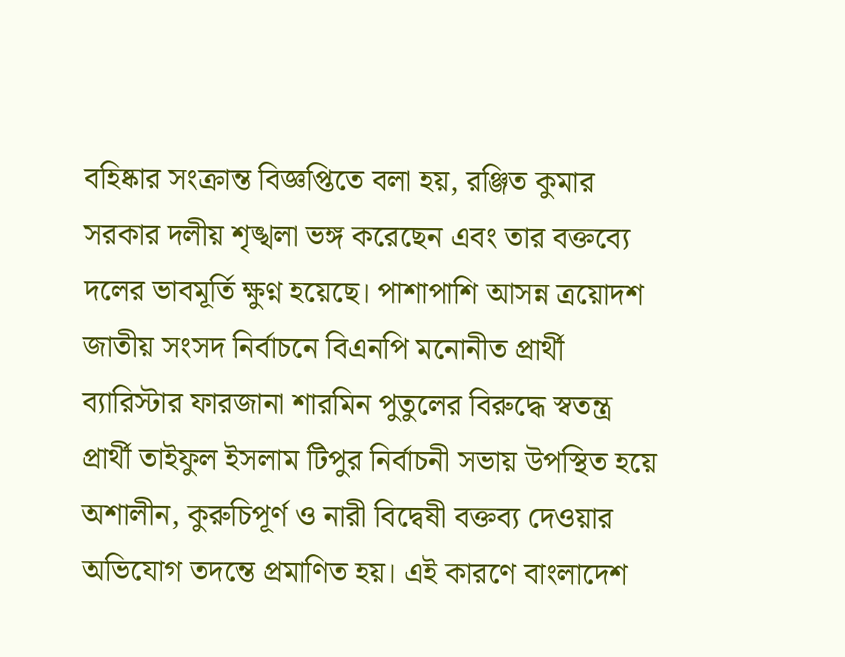বহিষ্কার সংক্রান্ত বিজ্ঞপ্তিতে বলা হয়, রঞ্জিত কুমার সরকার দলীয় শৃঙ্খলা ভঙ্গ করেছেন এবং তার বক্তব্যে দলের ভাবমূর্তি ক্ষুণ্ন হয়েছে। পাশাপাশি আসন্ন ত্রয়োদশ জাতীয় সংসদ নির্বাচনে বিএনপি মনোনীত প্রার্থী ব্যারিস্টার ফারজানা শারমিন পুতুলের বিরুদ্ধে স্বতন্ত্র প্রার্থী তাইফুল ইসলাম টিপুর নির্বাচনী সভায় উপস্থিত হয়ে অশালীন, কুরুচিপূর্ণ ও নারী বিদ্বেষী বক্তব্য দেওয়ার অভিযোগ তদন্তে প্রমাণিত হয়। এই কারণে বাংলাদেশ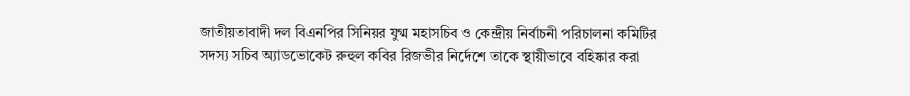জাতীয়তাবাদী দল বিএনপির সিনিয়র যুগ্ম মহাসচিব ও কেন্দ্রীয় নির্বাচনী পরিচালনা কমিটির সদস্য সচিব অ্যাডভোকেট রুহুল কবির রিজভীর নির্দেশে তাকে স্থায়ীভাবে বহিষ্কার করা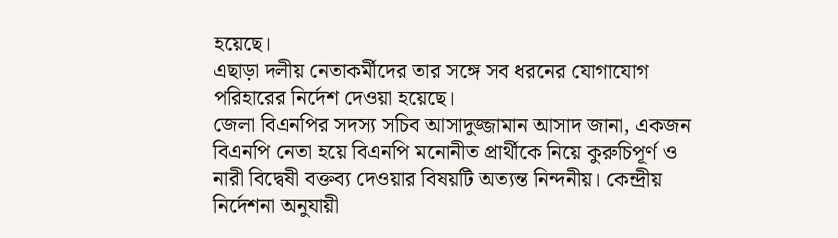হয়েছে।
এছাড়া দলীয় নেতাকর্মীদের তার সঙ্গে সব ধরনের যোগাযোগ পরিহারের নির্দেশ দেওয়া হয়েছে।
জেলা বিএনপির সদস্য সচিব আসাদুজ্জামান আসাদ জানা, একজন বিএনপি নেতা হয়ে বিএনপি মনোনীত প্রার্থীকে নিয়ে কুরুচিপূর্ণ ও নারী বিদ্বেষী বক্তব্য দেওয়ার বিষয়টি অত্যন্ত নিন্দনীয়। কেন্দ্রীয় নির্দেশনা অনুযায়ী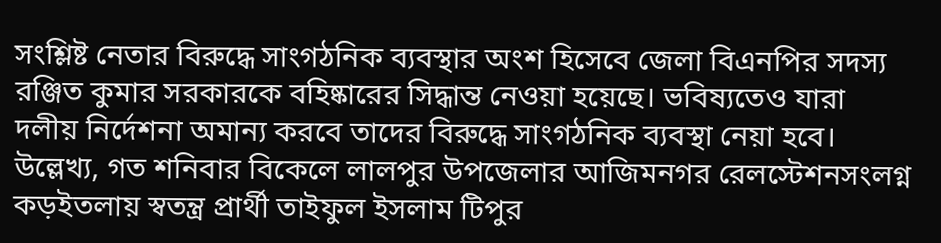সংশ্লিষ্ট নেতার বিরুদ্ধে সাংগঠনিক ব্যবস্থার অংশ হিসেবে জেলা বিএনপির সদস্য রঞ্জিত কুমার সরকারকে বহিষ্কারের সিদ্ধান্ত নেওয়া হয়েছে। ভবিষ্যতেও যারা দলীয় নির্দেশনা অমান্য করবে তাদের বিরুদ্ধে সাংগঠনিক ব্যবস্থা নেয়া হবে।
উল্লেখ্য, গত শনিবার বিকেলে লালপুর উপজেলার আজিমনগর রেলস্টেশনসংলগ্ন কড়ইতলায় স্বতন্ত্র প্রার্থী তাইফুল ইসলাম টিপুর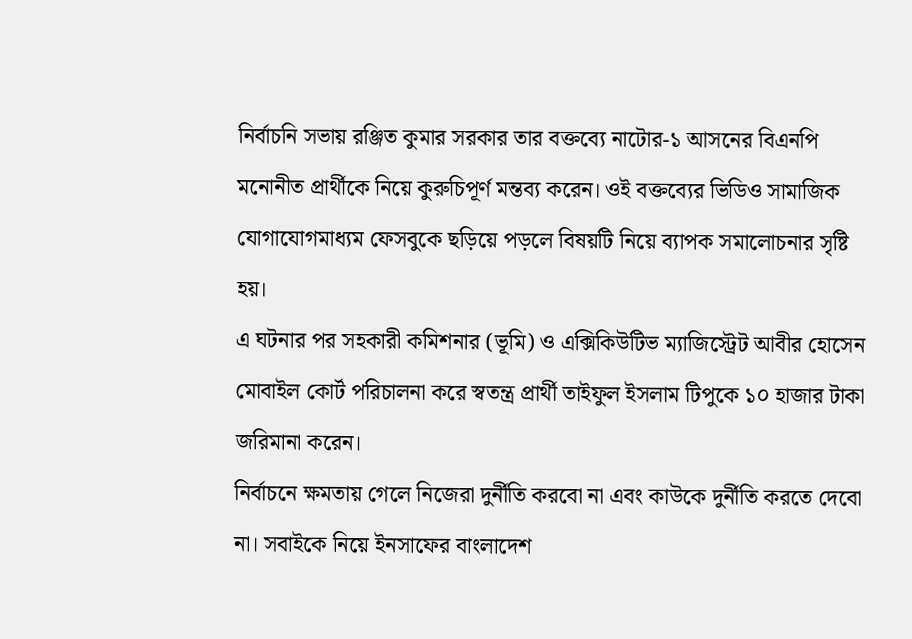নির্বাচনি সভায় রঞ্জিত কুমার সরকার তার বক্তব্যে নাটোর-১ আসনের বিএনপি মনোনীত প্রার্থীকে নিয়ে কুরুচিপূর্ণ মন্তব্য করেন। ওই বক্তব্যের ভিডিও সামাজিক যোগাযোগমাধ্যম ফেসবুকে ছড়িয়ে পড়লে বিষয়টি নিয়ে ব্যাপক সমালোচনার সৃষ্টি হয়।
এ ঘটনার পর সহকারী কমিশনার (ভূমি) ও এক্সিকিউটিভ ম্যাজিস্ট্রেট আবীর হোসেন মোবাইল কোর্ট পরিচালনা করে স্বতন্ত্র প্রার্থী তাইফুল ইসলাম টিপুকে ১০ হাজার টাকা জরিমানা করেন।
নির্বাচনে ক্ষমতায় গেলে নিজেরা দুর্নীতি করবো না এবং কাউকে দুর্নীতি করতে দেবো না। সবাইকে নিয়ে ইনসাফের বাংলাদেশ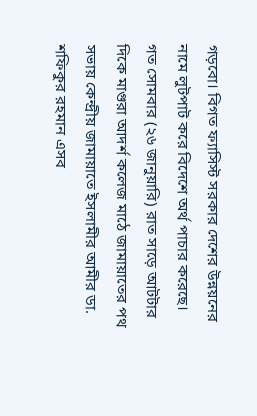গড়বো। বিগত ফ্যাসিস্ট সরকার দেশের উন্নয়নের নামে লুটপাট করে বিদেশে অর্থ পাচার করেছে।
গত সোমবার (২৬ জানুয়ারি) রাত সাড়ে আটটার দিকে মাগুরা আদর্শ কলেজ মাঠে জামায়াতের পথ সভায় কেন্দ্রীয় জামায়াতে ইসলামীর আমীর ডা. শফিকুর রহমান এসব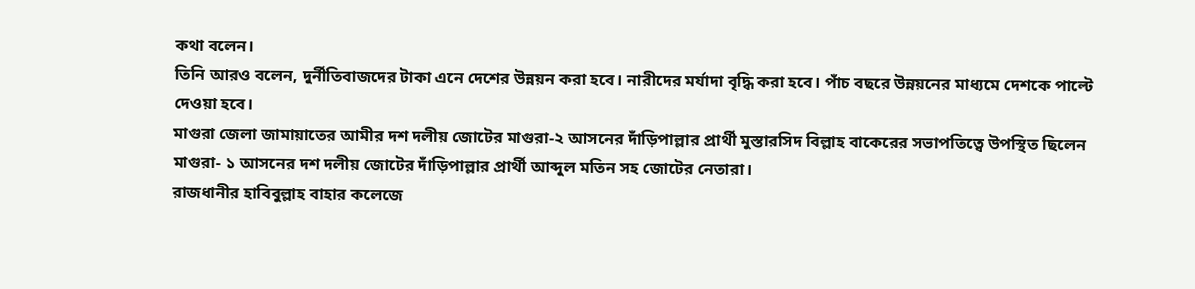কথা বলেন।
তিনি আরও বলেন, দুর্নীতিবাজদের টাকা এনে দেশের উন্নয়ন করা হবে। নারীদের মর্যাদা বৃদ্ধি করা হবে। পাঁচ বছরে উন্নয়নের মাধ্যমে দেশকে পাল্টে দেওয়া হবে।
মাগুরা জেলা জামায়াতের আমীর দশ দলীয় জোটের মাগুরা-২ আসনের দাঁড়িপাল্লার প্রার্থী মুস্তারসিদ বিল্লাহ বাকেরের সভাপতিত্বে উপস্থিত ছিলেন মাগুরা- ১ আসনের দশ দলীয় জোটের দাঁড়িপাল্লার প্রার্থী আব্দুল মতিন সহ জোটের নেতারা।
রাজধানীর হাবিবুল্লাহ বাহার কলেজে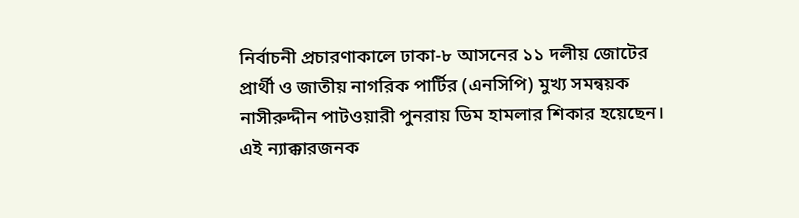নির্বাচনী প্রচারণাকালে ঢাকা-৮ আসনের ১১ দলীয় জোটের প্রার্থী ও জাতীয় নাগরিক পার্টির (এনসিপি) মুখ্য সমন্বয়ক নাসীরুদ্দীন পাটওয়ারী পুনরায় ডিম হামলার শিকার হয়েছেন। এই ন্যাক্কারজনক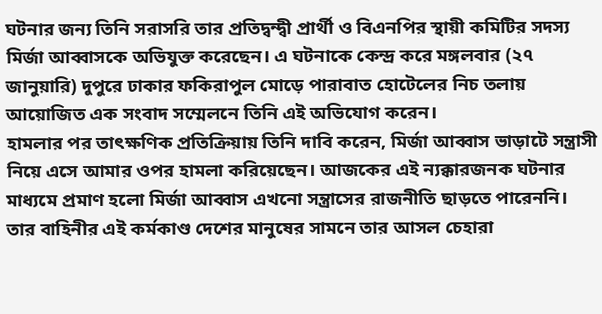ঘটনার জন্য তিনি সরাসরি তার প্রতিদ্বন্দ্বী প্রার্থী ও বিএনপির স্থায়ী কমিটির সদস্য মির্জা আব্বাসকে অভিযুক্ত করেছেন। এ ঘটনাকে কেন্দ্র করে মঙ্গলবার (২৭ জানুয়ারি) দুপুরে ঢাকার ফকিরাপুল মোড়ে পারাবাত হোটেলের নিচ তলায় আয়োজিত এক সংবাদ সম্মেলনে তিনি এই অভিযোগ করেন।
হামলার পর তাৎক্ষণিক প্রতিক্রিয়ায় তিনি দাবি করেন, মির্জা আব্বাস ভাড়াটে সন্ত্রাসী নিয়ে এসে আমার ওপর হামলা করিয়েছেন। আজকের এই ন্যক্কারজনক ঘটনার মাধ্যমে প্রমাণ হলো মির্জা আব্বাস এখনো সন্ত্রাসের রাজনীতি ছাড়তে পারেননি। তার বাহিনীর এই কর্মকাণ্ড দেশের মানুষের সামনে তার আসল চেহারা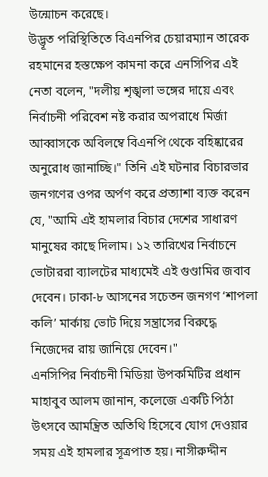উন্মোচন করেছে।
উদ্ভূত পরিস্থিতিতে বিএনপির চেয়ারম্যান তারেক রহমানের হস্তক্ষেপ কামনা করে এনসিপির এই নেতা বলেন, "দলীয় শৃঙ্খলা ভঙ্গের দায়ে এবং নির্বাচনী পরিবেশ নষ্ট করার অপরাধে মির্জা আব্বাসকে অবিলম্বে বিএনপি থেকে বহিষ্কারের অনুরোধ জানাচ্ছি।" তিনি এই ঘটনার বিচারভার জনগণের ওপর অর্পণ করে প্রত্যাশা ব্যক্ত করেন যে, "আমি এই হামলার বিচার দেশের সাধারণ মানুষের কাছে দিলাম। ১২ তারিখের নির্বাচনে ভোটাররা ব্যালটের মাধ্যমেই এই গুণ্ডামির জবাব দেবেন। ঢাকা-৮ আসনের সচেতন জনগণ ‘শাপলা কলি’ মার্কায় ভোট দিয়ে সন্ত্রাসের বিরুদ্ধে নিজেদের রায় জানিয়ে দেবেন।"
এনসিপির নির্বাচনী মিডিয়া উপকমিটির প্রধান মাহাবুব আলম জানান, কলেজে একটি পিঠা উৎসবে আমন্ত্রিত অতিথি হিসেবে যোগ দেওয়ার সময় এই হামলার সূত্রপাত হয়। নাসীরুদ্দীন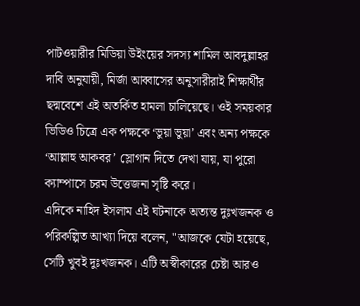পাটওয়ারীর মিডিয়া উইংয়ের সদস্য শামিল আবদুল্লাহর দাবি অনুযায়ী, মির্জা আব্বাসের অনুসারীরাই শিক্ষার্থীর ছদ্মবেশে এই অতর্কিত হামলা চালিয়েছে। ওই সময়কার ভিডিও চিত্রে এক পক্ষকে ‘ভুয়া ভুয়া’ এবং অন্য পক্ষকে ‘আল্লাহু আকবর’ স্লোগান দিতে দেখা যায়, যা পুরো ক্যাম্পাসে চরম উত্তেজনা সৃষ্টি করে।
এদিকে নাহিদ ইসলাম এই ঘটনাকে অত্যন্ত দুঃখজনক ও পরিকল্পিত আখ্যা দিয়ে বলেন, "আজকে যেটা হয়েছে, সেটি খুবই দুঃখজনক। এটি অস্বীকারের চেষ্টা আরও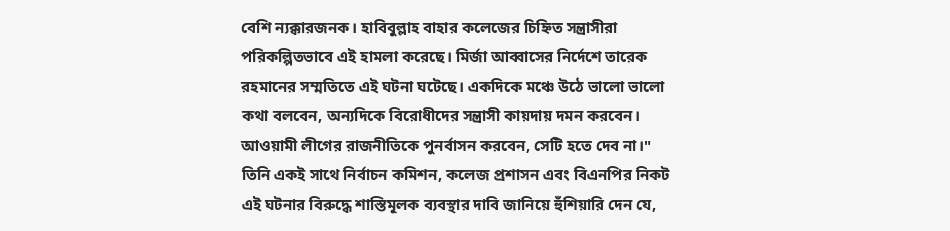বেশি ন্যক্কারজনক। হাবিবুল্লাহ বাহার কলেজের চিহ্নিত সন্ত্রাসীরা পরিকল্পিতভাবে এই হামলা করেছে। মির্জা আব্বাসের নির্দেশে তারেক রহমানের সম্মতিতে এই ঘটনা ঘটেছে। একদিকে মঞ্চে উঠে ভালো ভালো কথা বলবেন, অন্যদিকে বিরোধীদের সন্ত্রাসী কায়দায় দমন করবেন। আওয়ামী লীগের রাজনীতিকে পুনর্বাসন করবেন, সেটি হতে দেব না।" তিনি একই সাথে নির্বাচন কমিশন, কলেজ প্রশাসন এবং বিএনপির নিকট এই ঘটনার বিরুদ্ধে শাস্তিমূলক ব্যবস্থার দাবি জানিয়ে হুঁশিয়ারি দেন যে,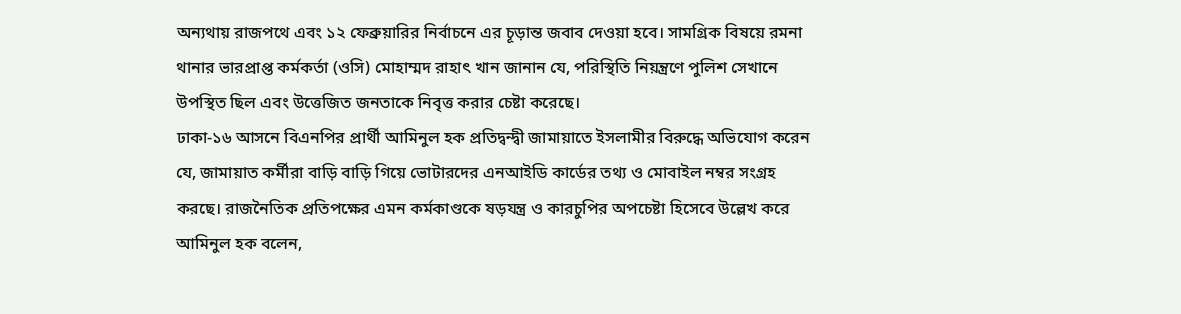অন্যথায় রাজপথে এবং ১২ ফেব্রুয়ারির নির্বাচনে এর চূড়ান্ত জবাব দেওয়া হবে। সামগ্রিক বিষয়ে রমনা থানার ভারপ্রাপ্ত কর্মকর্তা (ওসি) মোহাম্মদ রাহাৎ খান জানান যে, পরিস্থিতি নিয়ন্ত্রণে পুলিশ সেখানে উপস্থিত ছিল এবং উত্তেজিত জনতাকে নিবৃত্ত করার চেষ্টা করেছে।
ঢাকা-১৬ আসনে বিএনপির প্রার্থী আমিনুল হক প্রতিদ্বন্দ্বী জামায়াতে ইসলামীর বিরুদ্ধে অভিযোগ করেন যে, জামায়াত কর্মীরা বাড়ি বাড়ি গিয়ে ভোটারদের এনআইডি কার্ডের তথ্য ও মোবাইল নম্বর সংগ্রহ করছে। রাজনৈতিক প্রতিপক্ষের এমন কর্মকাণ্ডকে ষড়যন্ত্র ও কারচুপির অপচেষ্টা হিসেবে উল্লেখ করে আমিনুল হক বলেন,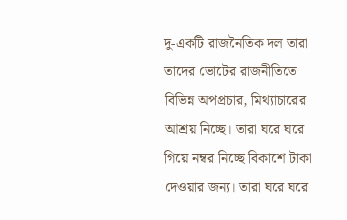দু-একটি রাজনৈতিক দল তারা তাদের ভোটের রাজনীতিতে বিভিন্ন অপপ্রচার, মিথ্যাচারের আশ্রয় নিচ্ছে। তারা ঘরে ঘরে গিয়ে নম্বর নিচ্ছে বিকাশে টাকা দেওয়ার জন্য। তারা ঘরে ঘরে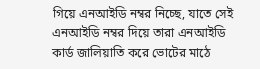গিয়ে এনআইডি নম্বর নিচ্ছে, যাতে সেই এনআইডি নম্বর দিয়ে তারা এনআইডি কার্ড জালিয়াতি করে ভোটের মাঠে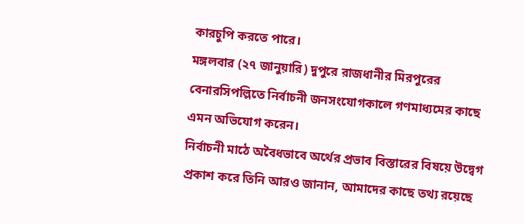কারচুপি করতে পারে।
মঙ্গলবার (২৭ জানুয়ারি) দুপুরে রাজধানীর মিরপুরের বেনারসিপল্লিতে নির্বাচনী জনসংযোগকালে গণমাধ্যমের কাছে এমন অভিযোগ করেন।
নির্বাচনী মাঠে অবৈধভাবে অর্থের প্রভাব বিস্তারের বিষয়ে উদ্বেগ প্রকাশ করে তিনি আরও জানান, আমাদের কাছে তথ্য রয়েছে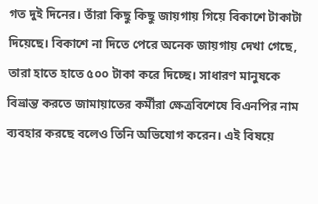গত দুই দিনের। তাঁরা কিছু কিছু জায়গায় গিয়ে বিকাশে টাকাটা দিয়েছে। বিকাশে না দিতে পেরে অনেক জায়গায় দেখা গেছে, তারা হাতে হাতে ৫০০ টাকা করে দিচ্ছে। সাধারণ মানুষকে বিভ্রান্ত করতে জামায়াতের কর্মীরা ক্ষেত্রবিশেষে বিএনপির নাম ব্যবহার করছে বলেও তিনি অভিযোগ করেন। এই বিষয়ে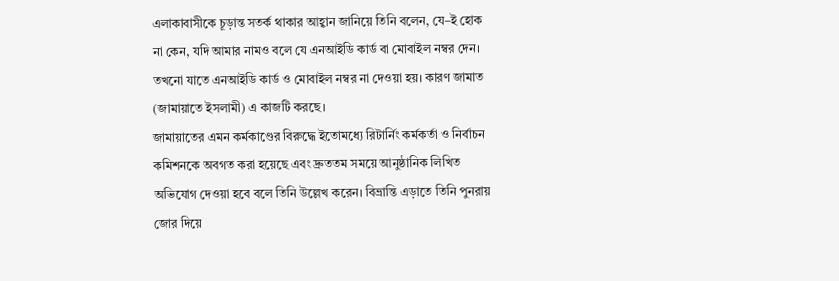এলাকাবাসীকে চূড়ান্ত সতর্ক থাকার আহ্বান জানিয়ে তিনি বলেন, যে–ই হোক না কেন, যদি আমার নামও বলে যে এনআইডি কার্ড বা মোবাইল নম্বর দেন। তখনো যাতে এনআইডি কার্ড ও মোবাইল নম্বর না দেওয়া হয়। কারণ জামাত (জামায়াতে ইসলামী) এ কাজটি করছে।
জামায়াতের এমন কর্মকাণ্ডের বিরুদ্ধে ইতোমধ্যে রিটার্নিং কর্মকর্তা ও নির্বাচন কমিশনকে অবগত করা হয়েছে এবং দ্রুততম সময়ে আনুষ্ঠানিক লিখিত অভিযোগ দেওয়া হবে বলে তিনি উল্লেখ করেন। বিভ্রান্তি এড়াতে তিনি পুনরায় জোর দিয়ে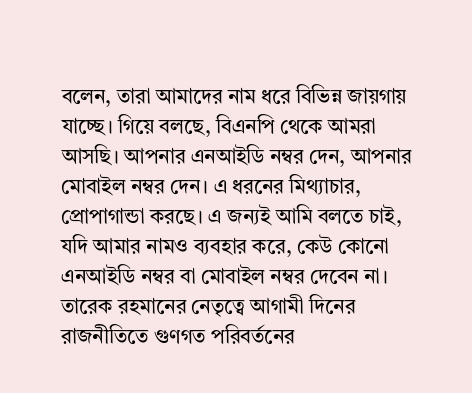বলেন, তারা আমাদের নাম ধরে বিভিন্ন জায়গায় যাচ্ছে। গিয়ে বলছে, বিএনপি থেকে আমরা আসছি। আপনার এনআইডি নম্বর দেন, আপনার মোবাইল নম্বর দেন। এ ধরনের মিথ্যাচার, প্রোপাগান্ডা করছে। এ জন্যই আমি বলতে চাই, যদি আমার নামও ব্যবহার করে, কেউ কোনো এনআইডি নম্বর বা মোবাইল নম্বর দেবেন না। তারেক রহমানের নেতৃত্বে আগামী দিনের রাজনীতিতে গুণগত পরিবর্তনের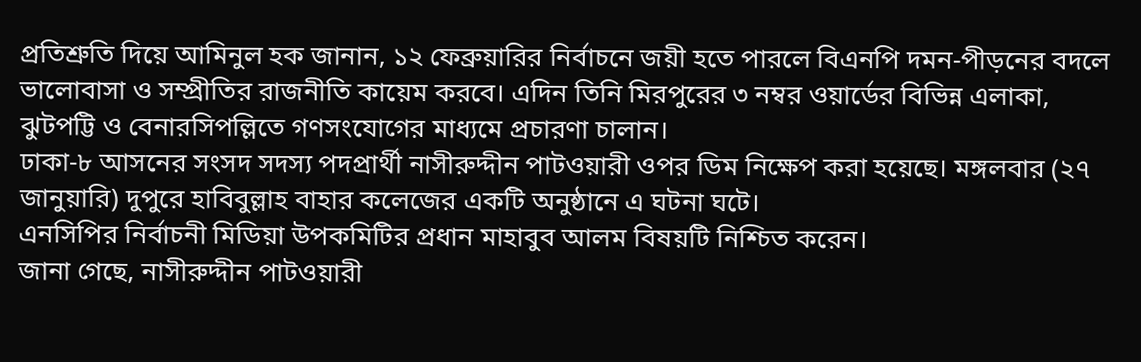প্রতিশ্রুতি দিয়ে আমিনুল হক জানান, ১২ ফেব্রুয়ারির নির্বাচনে জয়ী হতে পারলে বিএনপি দমন-পীড়নের বদলে ভালোবাসা ও সম্প্রীতির রাজনীতি কায়েম করবে। এদিন তিনি মিরপুরের ৩ নম্বর ওয়ার্ডের বিভিন্ন এলাকা, ঝুটপট্টি ও বেনারসিপল্লিতে গণসংযোগের মাধ্যমে প্রচারণা চালান।
ঢাকা-৮ আসনের সংসদ সদস্য পদপ্রার্থী নাসীরুদ্দীন পাটওয়ারী ওপর ডিম নিক্ষেপ করা হয়েছে। মঙ্গলবার (২৭ জানুয়ারি) দুপুরে হাবিবুল্লাহ বাহার কলেজের একটি অনুষ্ঠানে এ ঘটনা ঘটে।
এনসিপির নির্বাচনী মিডিয়া উপকমিটির প্রধান মাহাবুব আলম বিষয়টি নিশ্চিত করেন।
জানা গেছে, নাসীরুদ্দীন পাটওয়ারী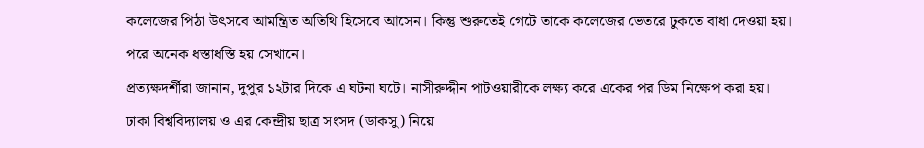কলেজের পিঠা উৎসবে আমন্ত্রিত অতিথি হিসেবে আসেন। কিন্তু শুরুতেই গেটে তাকে কলেজের ভেতরে ঢুকতে বাধা দেওয়া হয়। পরে অনেক ধস্তাধস্তি হয় সেখানে।
প্রত্যক্ষদর্শীরা জানান, দুপুর ১২টার দিকে এ ঘটনা ঘটে। নাসীরুদ্দীন পাটওয়ারীকে লক্ষ্য করে একের পর ডিম নিক্ষেপ করা হয়।
ঢাকা বিশ্ববিদ্যালয় ও এর কেন্দ্রীয় ছাত্র সংসদ (ডাকসু) নিয়ে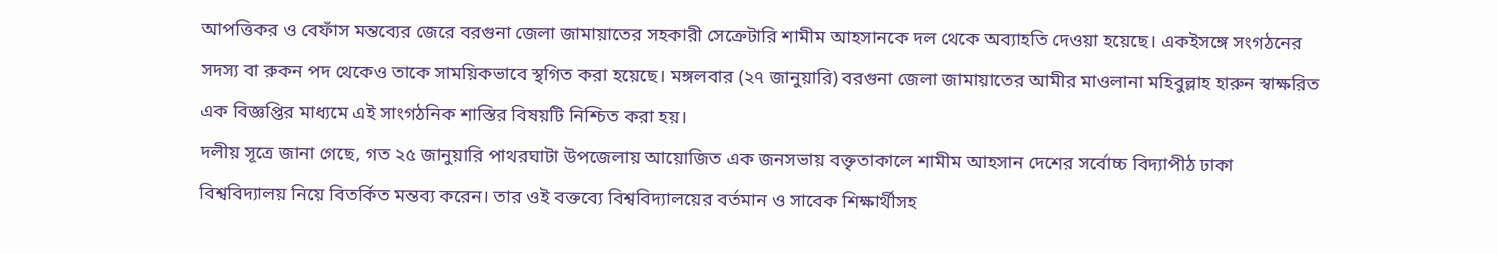আপত্তিকর ও বেফাঁস মন্তব্যের জেরে বরগুনা জেলা জামায়াতের সহকারী সেক্রেটারি শামীম আহসানকে দল থেকে অব্যাহতি দেওয়া হয়েছে। একইসঙ্গে সংগঠনের সদস্য বা রুকন পদ থেকেও তাকে সাময়িকভাবে স্থগিত করা হয়েছে। মঙ্গলবার (২৭ জানুয়ারি) বরগুনা জেলা জামায়াতের আমীর মাওলানা মহিবুল্লাহ হারুন স্বাক্ষরিত এক বিজ্ঞপ্তির মাধ্যমে এই সাংগঠনিক শাস্তির বিষয়টি নিশ্চিত করা হয়।
দলীয় সূত্রে জানা গেছে, গত ২৫ জানুয়ারি পাথরঘাটা উপজেলায় আয়োজিত এক জনসভায় বক্তৃতাকালে শামীম আহসান দেশের সর্বোচ্চ বিদ্যাপীঠ ঢাকা বিশ্ববিদ্যালয় নিয়ে বিতর্কিত মন্তব্য করেন। তার ওই বক্তব্যে বিশ্ববিদ্যালয়ের বর্তমান ও সাবেক শিক্ষার্থীসহ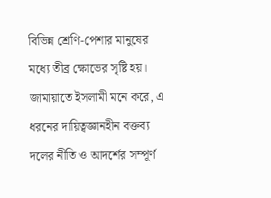বিভিন্ন শ্রেণি-পেশার মানুষের মধ্যে তীব্র ক্ষোভের সৃষ্টি হয়। জামায়াতে ইসলামী মনে করে, এ ধরনের দায়িত্বজ্ঞানহীন বক্তব্য দলের নীতি ও আদর্শের সম্পূর্ণ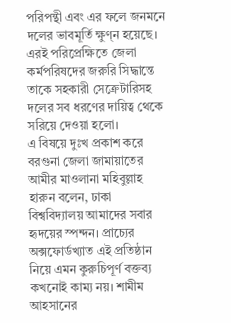পরিপন্থী এবং এর ফলে জনমনে দলের ভাবমূর্তি ক্ষুণ্ন হয়েছে। এরই পরিপ্রেক্ষিতে জেলা কর্মপরিষদের জরুরি সিদ্ধান্তে তাকে সহকারী সেক্রেটারিসহ দলের সব ধরণের দায়িত্ব থেকে সরিয়ে দেওয়া হলো।
এ বিষয়ে দুঃখ প্রকাশ করে বরগুনা জেলা জামায়াতের আমীর মাওলানা মহিবুল্লাহ হারুন বলেন, ঢাকা বিশ্ববিদ্যালয় আমাদের সবার হৃদয়ের স্পন্দন। প্রাচ্যের অক্সফোর্ডখ্যাত এই প্রতিষ্ঠান নিয়ে এমন কুরুচিপূর্ণ বক্তব্য কখনোই কাম্য নয়। শামীম আহসানের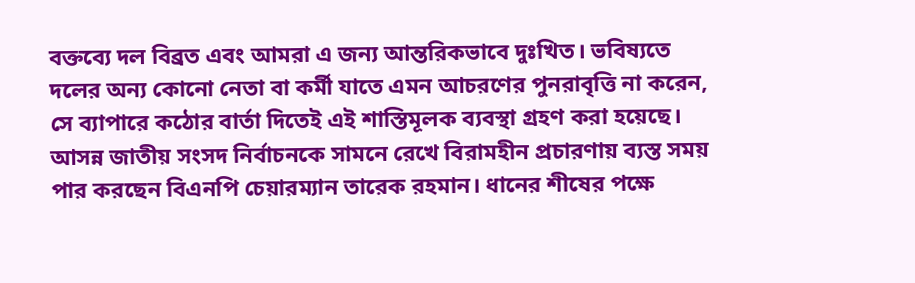বক্তব্যে দল বিব্রত এবং আমরা এ জন্য আন্তরিকভাবে দুঃখিত। ভবিষ্যতে দলের অন্য কোনো নেতা বা কর্মী যাতে এমন আচরণের পুনরাবৃত্তি না করেন, সে ব্যাপারে কঠোর বার্তা দিতেই এই শাস্তিমূলক ব্যবস্থা গ্রহণ করা হয়েছে।
আসন্ন জাতীয় সংসদ নির্বাচনকে সামনে রেখে বিরামহীন প্রচারণায় ব্যস্ত সময় পার করছেন বিএনপি চেয়ারম্যান তারেক রহমান। ধানের শীষের পক্ষে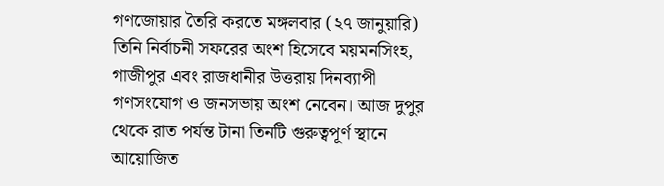গণজোয়ার তৈরি করতে মঙ্গলবার (২৭ জানুয়ারি) তিনি নির্বাচনী সফরের অংশ হিসেবে ময়মনসিংহ, গাজীপুর এবং রাজধানীর উত্তরায় দিনব্যাপী গণসংযোগ ও জনসভায় অংশ নেবেন। আজ দুপুর থেকে রাত পর্যন্ত টানা তিনটি গুরুত্বপূর্ণ স্থানে আয়োজিত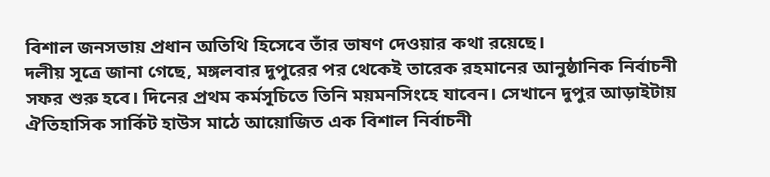বিশাল জনসভায় প্রধান অতিথি হিসেবে তাঁর ভাষণ দেওয়ার কথা রয়েছে।
দলীয় সূত্রে জানা গেছে, মঙ্গলবার দুপুরের পর থেকেই তারেক রহমানের আনুষ্ঠানিক নির্বাচনী সফর শুরু হবে। দিনের প্রথম কর্মসূচিতে তিনি ময়মনসিংহে যাবেন। সেখানে দুপুর আড়াইটায় ঐতিহাসিক সার্কিট হাউস মাঠে আয়োজিত এক বিশাল নির্বাচনী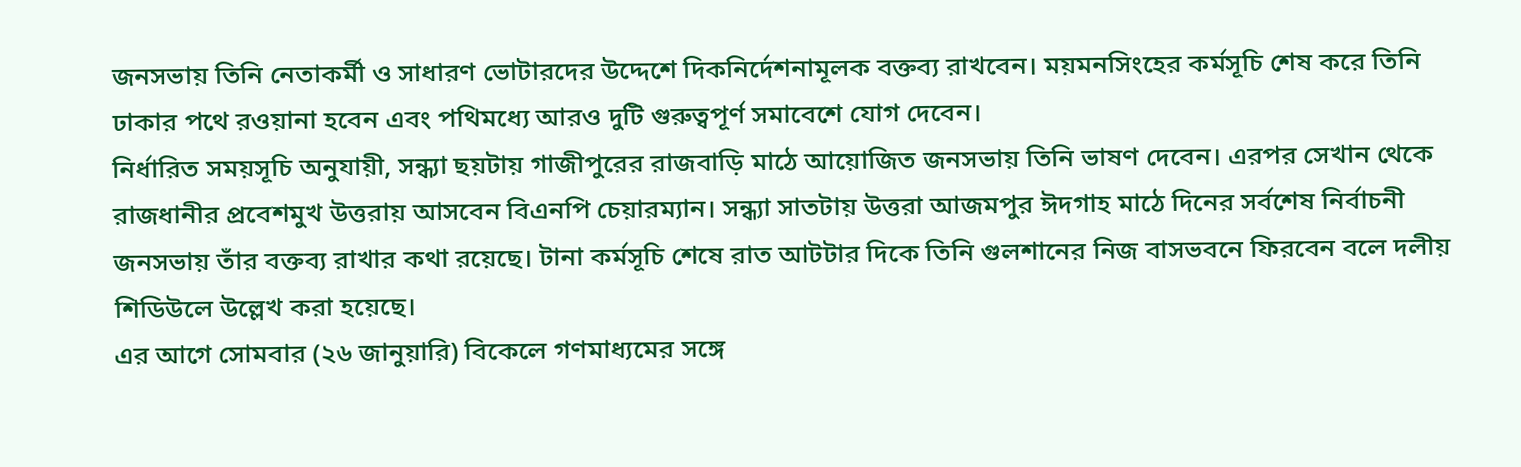জনসভায় তিনি নেতাকর্মী ও সাধারণ ভোটারদের উদ্দেশে দিকনির্দেশনামূলক বক্তব্য রাখবেন। ময়মনসিংহের কর্মসূচি শেষ করে তিনি ঢাকার পথে রওয়ানা হবেন এবং পথিমধ্যে আরও দুটি গুরুত্বপূর্ণ সমাবেশে যোগ দেবেন।
নির্ধারিত সময়সূচি অনুযায়ী, সন্ধ্যা ছয়টায় গাজীপুরের রাজবাড়ি মাঠে আয়োজিত জনসভায় তিনি ভাষণ দেবেন। এরপর সেখান থেকে রাজধানীর প্রবেশমুখ উত্তরায় আসবেন বিএনপি চেয়ারম্যান। সন্ধ্যা সাতটায় উত্তরা আজমপুর ঈদগাহ মাঠে দিনের সর্বশেষ নির্বাচনী জনসভায় তাঁর বক্তব্য রাখার কথা রয়েছে। টানা কর্মসূচি শেষে রাত আটটার দিকে তিনি গুলশানের নিজ বাসভবনে ফিরবেন বলে দলীয় শিডিউলে উল্লেখ করা হয়েছে।
এর আগে সোমবার (২৬ জানুয়ারি) বিকেলে গণমাধ্যমের সঙ্গে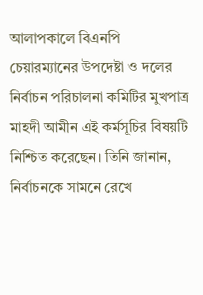আলাপকালে বিএনপি চেয়ারম্যানের উপদেষ্টা ও দলের নির্বাচন পরিচালনা কমিটির মুখপাত্র মাহদী আমীন এই কর্মসূচির বিষয়টি নিশ্চিত করেছেন। তিনি জানান, নির্বাচনকে সামনে রেখে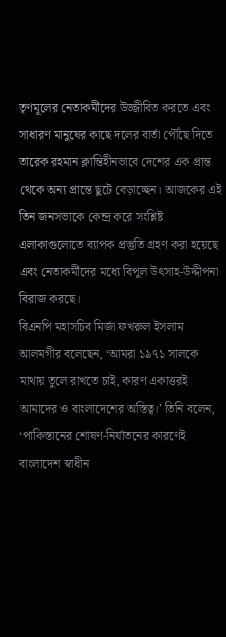তৃণমূলের নেতাকর্মীদের উজ্জীবিত করতে এবং সাধারণ মানুষের কাছে দলের বার্তা পৌঁছে দিতে তারেক রহমান ক্লান্তিহীনভাবে দেশের এক প্রান্ত থেকে অন্য প্রান্তে ছুটে বেড়াচ্ছেন। আজকের এই তিন জনসভাকে কেন্দ্র করে সংশ্লিষ্ট এলাকাগুলোতে ব্যাপক প্রস্তুতি গ্রহণ করা হয়েছে এবং নেতাকর্মীদের মধ্যে বিপুল উৎসাহ-উদ্দীপনা বিরাজ করছে।
বিএনপি মহাসচিব মির্জা ফখরুল ইসলাম আলমগীর বলেছেন, ‘আমরা ১৯৭১ সালকে মাথায় তুলে রাখতে চাই, কারণ একাত্তরই আমাদের ও বাংলাদেশের অস্তিত্ব।’ তিনি বলেন, ‘পাকিস্তানের শোষণ-নির্যাতনের কারণেই বাংলাদেশ স্বাধীন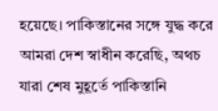হয়েছে। পাকিস্তানের সঙ্গে যুদ্ধ করে আমরা দেশ স্বাধীন করেছি, অথচ যারা শেষ মুহূর্তে পাকিস্তানি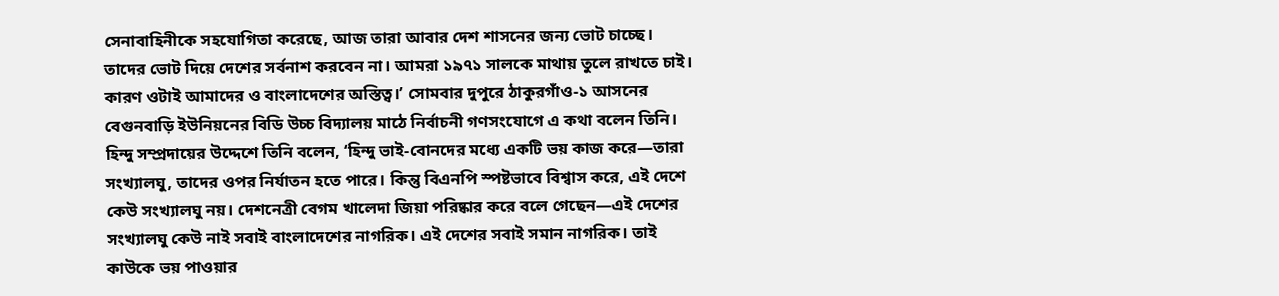সেনাবাহিনীকে সহযোগিতা করেছে, আজ তারা আবার দেশ শাসনের জন্য ভোট চাচ্ছে। তাদের ভোট দিয়ে দেশের সর্বনাশ করবেন না। আমরা ১৯৭১ সালকে মাথায় তুলে রাখতে চাই। কারণ ওটাই আমাদের ও বাংলাদেশের অস্তিত্ব।’ সোমবার দুপুরে ঠাকুরগাঁও-১ আসনের বেগুনবাড়ি ইউনিয়নের বিডি উচ্চ বিদ্যালয় মাঠে নির্বাচনী গণসংযোগে এ কথা বলেন তিনি।
হিন্দু সম্প্রদায়ের উদ্দেশে তিনি বলেন, ‘হিন্দু ভাই-বোনদের মধ্যে একটি ভয় কাজ করে—তারা সংখ্যালঘু, তাদের ওপর নির্যাতন হতে পারে। কিন্তু বিএনপি স্পষ্টভাবে বিশ্বাস করে, এই দেশে কেউ সংখ্যালঘু নয়। দেশনেত্রী বেগম খালেদা জিয়া পরিষ্কার করে বলে গেছেন—এই দেশের সংখ্যালঘু কেউ নাই সবাই বাংলাদেশের নাগরিক। এই দেশের সবাই সমান নাগরিক। তাই কাউকে ভয় পাওয়ার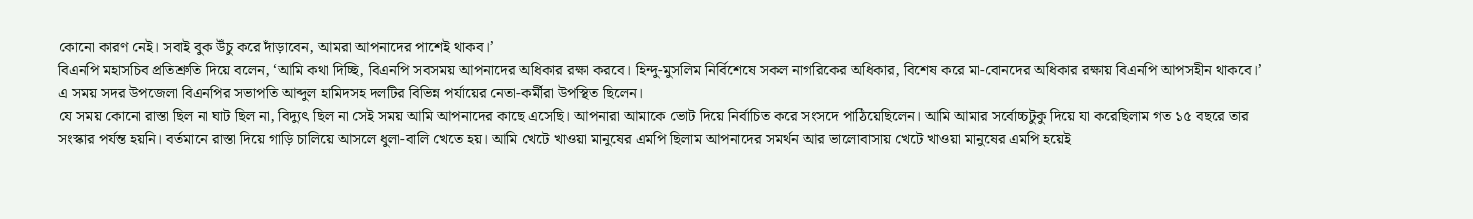কোনো কারণ নেই। সবাই বুক উঁচু করে দাঁড়াবেন, আমরা আপনাদের পাশেই থাকব।’
বিএনপি মহাসচিব প্রতিশ্রুতি দিয়ে বলেন, ‘আমি কথা দিচ্ছি, বিএনপি সবসময় আপনাদের অধিকার রক্ষা করবে। হিন্দু-মুসলিম নির্বিশেষে সকল নাগরিকের অধিকার, বিশেষ করে মা-বোনদের অধিকার রক্ষায় বিএনপি আপসহীন থাকবে।’
এ সময় সদর উপজেলা বিএনপির সভাপতি আব্দুল হামিদসহ দলটির বিভিন্ন পর্যায়ের নেতা-কর্মীরা উপস্থিত ছিলেন।
যে সময় কোনো রাস্তা ছিল না ঘাট ছিল না, বিদ্যুৎ ছিল না সেই সময় আমি আপনাদের কাছে এসেছি। আপনারা আমাকে ভোট দিয়ে নির্বাচিত করে সংসদে পাঠিয়েছিলেন। আমি আমার সর্বোচ্চটুকু দিয়ে যা করেছিলাম গত ১৫ বছরে তার সংস্কার পর্যন্ত হয়নি। বর্তমানে রাস্তা দিয়ে গাড়ি চালিয়ে আসলে ধুলা-বালি খেতে হয়। আমি খেটে খাওয়া মানুষের এমপি ছিলাম আপনাদের সমর্থন আর ভালোবাসায় খেটে খাওয়া মানুষের এমপি হয়েই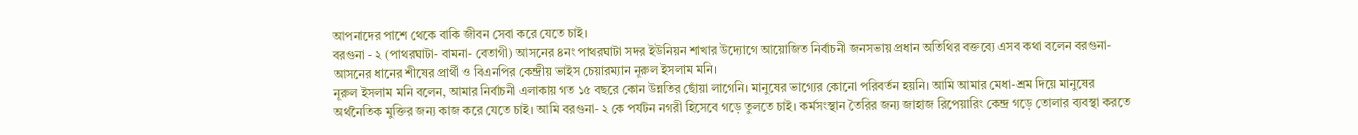আপনাদের পাশে থেকে বাকি জীবন সেবা করে যেতে চাই।
বরগুনা - ২ (পাথরঘাটা- বামনা- বেতাগী) আসনের ৪নং পাথরঘাটা সদর ইউনিয়ন শাখার উদ্যোগে আয়োজিত নির্বাচনী জনসভায় প্রধান অতিথির বক্তব্যে এসব কথা বলেন বরগুনা- আসনের ধানের শীষের প্রার্থী ও বিএনপির কেন্দ্রীয় ভাইস চেয়ারম্যান নূরুল ইসলাম মনি।
নূরুল ইসলাম মনি বলেন, আমার নির্বাচনী এলাকায় গত ১৫ বছরে কোন উন্নতির ছোঁয়া লাগেনি। মানুষের ভাগ্যের কোনো পরিবর্তন হয়নি। আমি আমার মেধা-শ্রম দিয়ে মানুষের অর্থনৈতিক মুক্তির জন্য কাজ করে যেতে চাই। আমি বরগুনা- ২ কে পর্যটন নগরী হিসেবে গড়ে তুলতে চাই। কর্মসংস্থান তৈরির জন্য জাহাজ রিপেয়ারিং কেন্দ্র গড়ে তোলার ব্যবস্থা করতে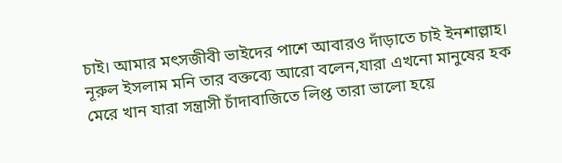চাই। আমার মৎসজীবী ভাইদের পাশে আবারও দাঁড়াতে চাই ইনশাল্লাহ।
নূরুল ইসলাম মনি তার বক্তব্যে আরো বলেন,যারা এখনো মানুষের হক মেরে খান যারা সন্ত্রাসী চাঁদাবাজিতে লিপ্ত তারা ভালো হয়ে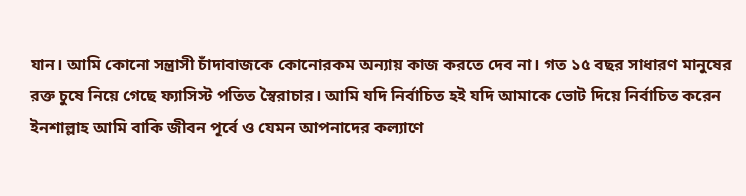যান। আমি কোনো সন্ত্রাসী চাঁদাবাজকে কোনোরকম অন্যায় কাজ করতে দেব না। গত ১৫ বছর সাধারণ মানুষের রক্ত চুষে নিয়ে গেছে ফ্যাসিস্ট পতিত স্বৈরাচার। আমি যদি নির্বাচিত হই যদি আমাকে ভোট দিয়ে নির্বাচিত করেন ইনশাল্লাহ আমি বাকি জীবন পূর্বে ও যেমন আপনাদের কল্যাণে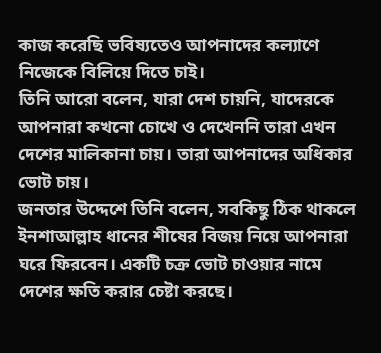কাজ করেছি ভবিষ্যতেও আপনাদের কল্যাণে নিজেকে বিলিয়ে দিতে চাই।
তিনি আরো বলেন, যারা দেশ চায়নি, যাদেরকে আপনারা কখনো চোখে ও দেখেননি তারা এখন দেশের মালিকানা চায়। তারা আপনাদের অধিকার ভোট চায়।
জনতার উদ্দেশে তিনি বলেন, সবকিছু ঠিক থাকলে ইনশাআল্লাহ ধানের শীষের বিজয় নিয়ে আপনারা ঘরে ফিরবেন। একটি চক্র ভোট চাওয়ার নামে দেশের ক্ষতি করার চেষ্টা করছে।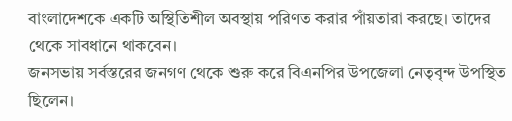বাংলাদেশকে একটি অস্থিতিশীল অবস্থায় পরিণত করার পাঁয়তারা করছে। তাদের থেকে সাবধানে থাকবেন।
জনসভায় সর্বস্তরের জনগণ থেকে শুরু করে বিএনপির উপজেলা নেতৃবৃন্দ উপস্থিত ছিলেন।